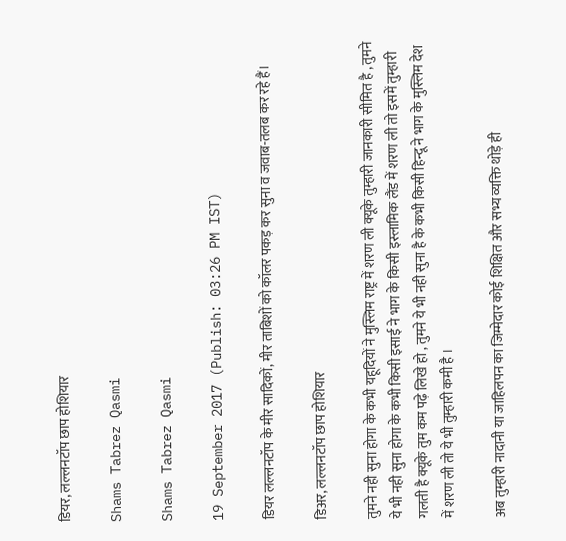डियर, लल्लनटॉप छाप होशियार

Shams Tabrez Qasmi

Shams Tabrez Qasmi

19 September 2017 (Publish: 03:26 PM IST)

डियर लल्लनटॉप के मीर सादिकों, मीर ताबिशों को कॉलर पकड़ कर सुना व जवाब-तलब कर रहे हैं।

डिअर, लल्लनटॉप छाप होशियार

तुमने नही सुना होगा के कभी यहूदियों ने मुस्लिम राष्ट्र में शरण ली क्यूके तुम्हारी जानकारी सीमित है , तुमने ये भी नही सुना होगा के कभी किसी इसाई ने भाग के किसी इस्लामिक लैंड में शरण ली तो इसमें तुम्हारी गलती है क्यूके तुम कम पढ़े लिखे हो , तुमने ये भी नही सुना है के कभी किसी हिन्दू ने भाग के मुस्लिम देश में शरण ली तो ये भी तुम्हारी कमी है ।

अब तुम्हारी नादानी या जाहिलपन का जिम्मेदार कोई शिक्षित और सभ्य व्यक्ति थोड़े ही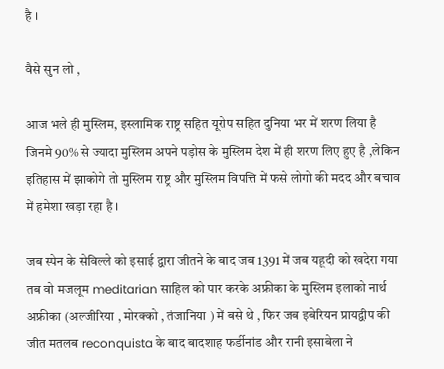है ।

वैसे सुन लो ,

आज भले ही मुस्लिम, इस्लामिक राष्ट्र सहित यूरोप सहित दुनिया भर में शरण लिया है जिनमे 90% से ज्यादा मुस्लिम अपने पड़ोस के मुस्लिम देश में ही शरण लिए हुए है ,लेकिन इतिहास में झाकोगे तो मुस्लिम राष्ट्र और मुस्लिम विपत्ति में फसे लोगो की मदद और बचाव में हमेशा खड़ा रहा है ।

जब स्पेन के सेविल्ले को इसाई द्वारा जीतने के बाद जब 1391 में जब यहूदी को खदेरा गया तब वो मजलूम meditarian साहिल को पार करके अफ्रीका के मुस्लिम इलाको नार्थ अफ्रीका (अल्जीरिया , मोरक्को , तंजानिया ) में बसे थे , फिर जब इबेरियन प्रायद्वीप की जीत मतलब reconquista के बाद बादशाह फर्डीनांड और रानी इसाबेला ने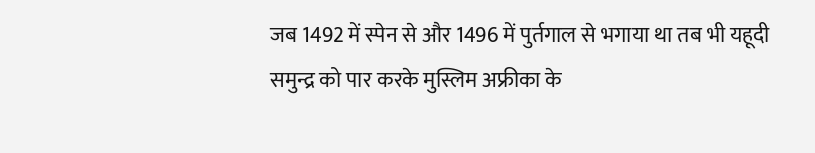जब 1492 में स्पेन से और 1496 में पुर्तगाल से भगाया था तब भी यहूदी समुन्द्र को पार करके मुस्लिम अफ्रीका के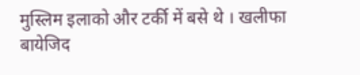मुस्लिम इलाको और टर्की में बसे थे । खलीफा बायेजिद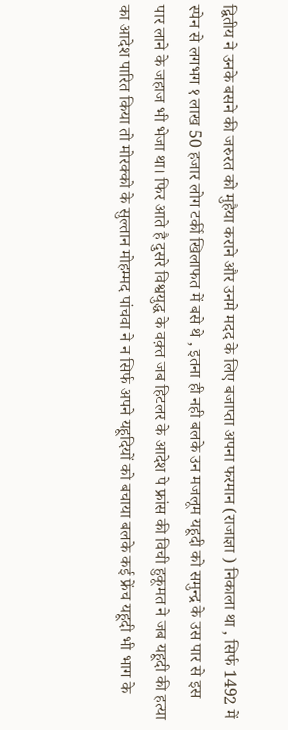द्वितीय ने उनके बसने की जरुरत को मुहैया कराने और उनमे मदद के लिए बजाप्ता अपना फरमान (राजाज्ञा ) निकाला था , सिर्फ 1492 में स्पेन से लगभग १ लाख 50 हजार लोग टर्की खिलाफत में बसे थे , इतना ही नही बलके उन मजलूम यहूदी को समुन्द्र के उस पार से इस पार लाने के जहाज भी भेजा था। फिर आते है दुसरे विश्वयुद्ध के वक़्त जब हिटलर के आदेश पे फ्रांस की विची हुकूमत ने जब यहूदी की हत्या का आदेश पारित किया तो मोरक्को के सुल्तान मोहम्मद पांचवा ने न सिर्फ अपने यहूदियों को बचाया बलके कई फ्रेंच यहूदी भी भाग के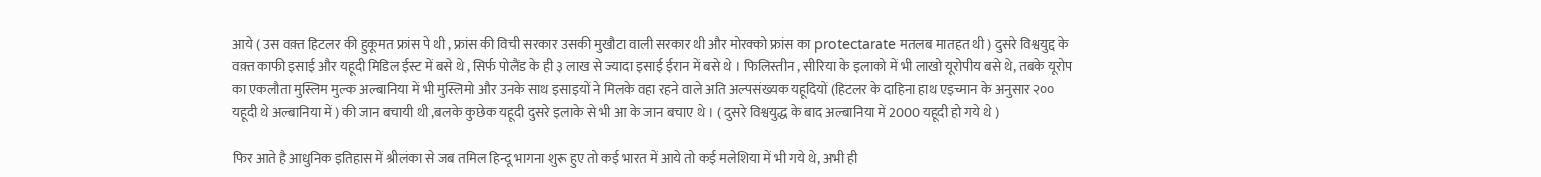आये ( उस वक़्त हिटलर की हुकूमत फ्रांस पे थी , फ्रांस की विची सरकार उसकी मुखौटा वाली सरकार थी और मोरक्को फ्रांस का protectarate मतलब मातहत थी ) दुसरे विश्वयुद्द के वक़्त काफी इसाई और यहूदी मिडिल ईस्ट में बसे थे , सिर्फ पोलैंड के ही ३ लाख से ज्यादा इसाई ईरान में बसे थे । फिलिस्तीन , सीरिया के इलाको में भी लाखो यूरोपीय बसे थे, तबके यूरोप का एकलौता मुस्लिम मुल्क अल्बानिया में भी मुस्लिमो और उनके साथ इसाइयों ने मिलके वहा रहने वाले अति अल्पसंख्यक यहूदियों (हिटलर के दाहिना हाथ एइच्मान के अनुसार २०० यहूदी थे अल्बानिया में ) की जान बचायी थी ,बलके कुछेक यहूदी दुसरे इलाके से भी आ के जान बचाए थे । ( दुसरे विश्वयुद्ध के बाद अल्बानिया में 2000 यहूदी हो गये थे )

फिर आते है आधुनिक इतिहास में श्रीलंका से जब तमिल हिन्दू भागना शुरू हुए तो कई भारत में आये तो कई मलेशिया में भी गये थे, अभी ही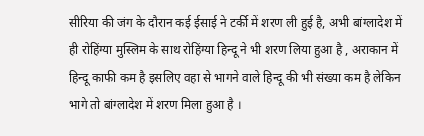सीरिया की जंग के दौरान कई ईसाई ने टर्की में शरण ली हुई है, अभी बांग्लादेश में ही रोहिंग्या मुस्लिम के साथ रोहिंग्या हिन्दू ने भी शरण लिया हुआ है , अराकान में हिन्दू काफी कम है इसलिए वहा से भागने वाले हिन्दू की भी संख्या कम है लेकिन भागे तो बांग्लादेश में शरण मिला हुआ है ।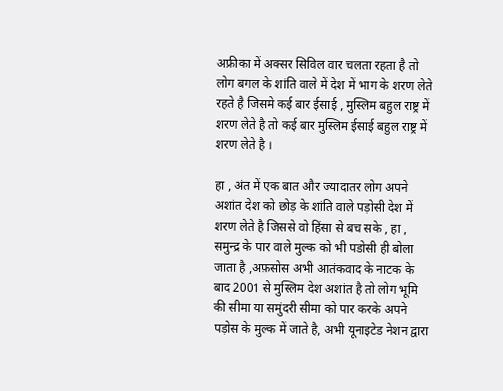अफ्रीका में अक्सर सिविल वार चलता रहता है तो लोग बगल के शांति वाले में देश में भाग के शरण लेते रहते है जिसमे कई बार ईसाई , मुस्लिम बहुल राष्ट्र में शरण लेते है तो कई बार मुस्लिम ईसाई बहुल राष्ट्र में शरण लेते है ।

हा , अंत में एक बात और ज्यादातर लोग अपने अशांत देश को छोड़ के शांति वाले पड़ोसी देश में शरण लेते है जिससे वो हिंसा से बच सके , हा , समुन्द्र के पार वाले मुल्क को भी पडोसी ही बोला जाता है ,अफ़सोस अभी आतंकवाद के नाटक के बाद 2001 से मुस्लिम देश अशांत है तो लोग भूमि की सीमा या समुंदरी सीमा को पार करके अपने पड़ोस के मुल्क में जाते है, अभी यूनाइटेड नेशन द्वारा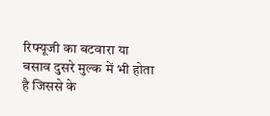रिफ्यूजी का बटवारा या बसाव दुसरे मुल्क में भी होता है जिससे के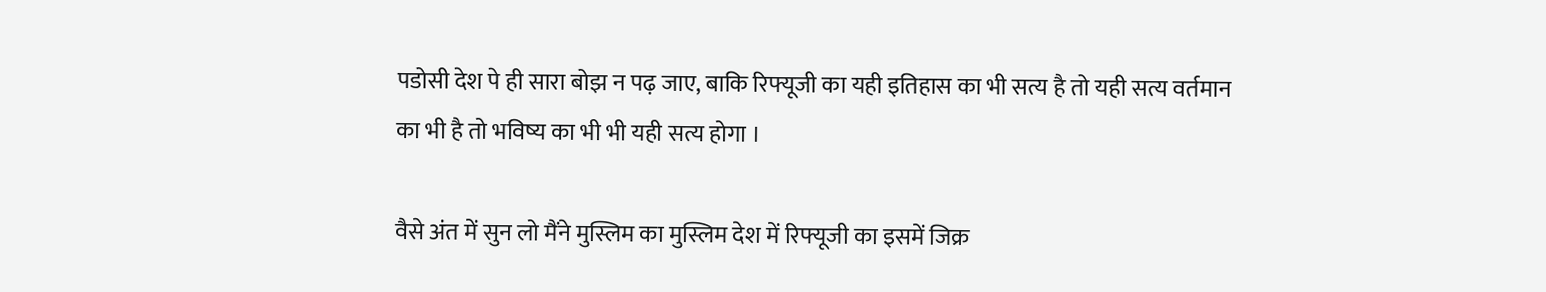पडोसी देश पे ही सारा बोझ न पढ़ जाए, बाकि रिफ्यूजी का यही इतिहास का भी सत्य है तो यही सत्य वर्तमान का भी है तो भविष्य का भी भी यही सत्य होगा ।

वैसे अंत में सुन लो मैंने मुस्लिम का मुस्लिम देश में रिफ्यूजी का इसमें जिक्र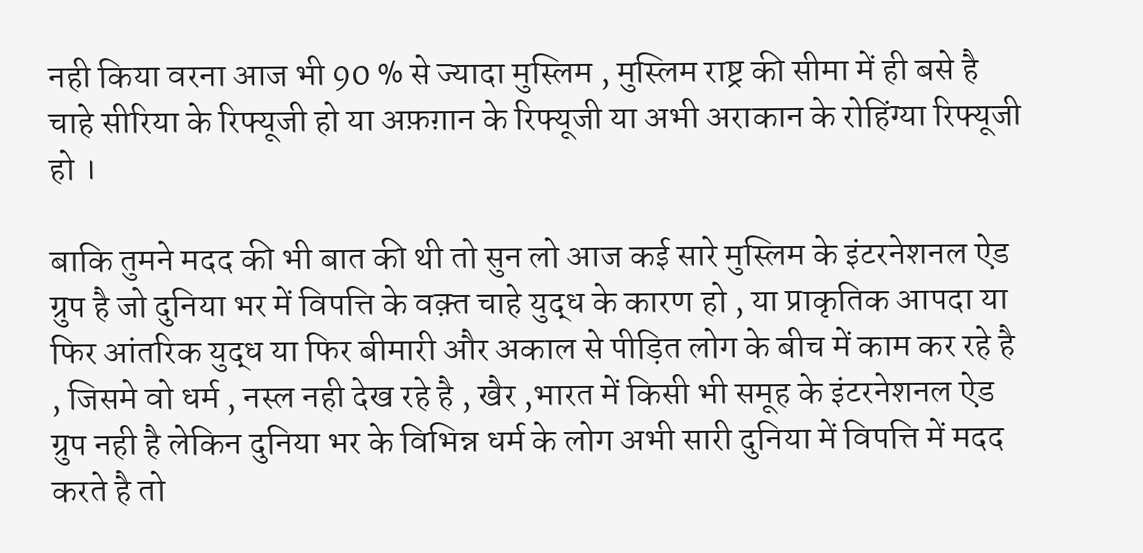नही किया वरना आज भी 90 % से ज्यादा मुस्लिम , मुस्लिम राष्ट्र की सीमा में ही बसे है चाहे सीरिया के रिफ्यूजी हो या अफ़ग़ान के रिफ्यूजी या अभी अराकान के रोहिंग्या रिफ्यूजी हो ।

बाकि तुमने मदद की भी बात की थी तो सुन लो आज कई सारे मुस्लिम के इंटरनेशनल ऐड ग्रुप है जो दुनिया भर में विपत्ति के वक़्त चाहे युद्ध के कारण हो , या प्राकृतिक आपदा या फिर आंतरिक युद्ध या फिर बीमारी और अकाल से पीड़ित लोग के बीच में काम कर रहे है , जिसमे वो धर्म , नस्ल नही देख रहे है , खैर ,भारत में किसी भी समूह के इंटरनेशनल ऐड ग्रुप नही है लेकिन दुनिया भर के विभिन्न धर्म के लोग अभी सारी दुनिया में विपत्ति में मदद करते है तो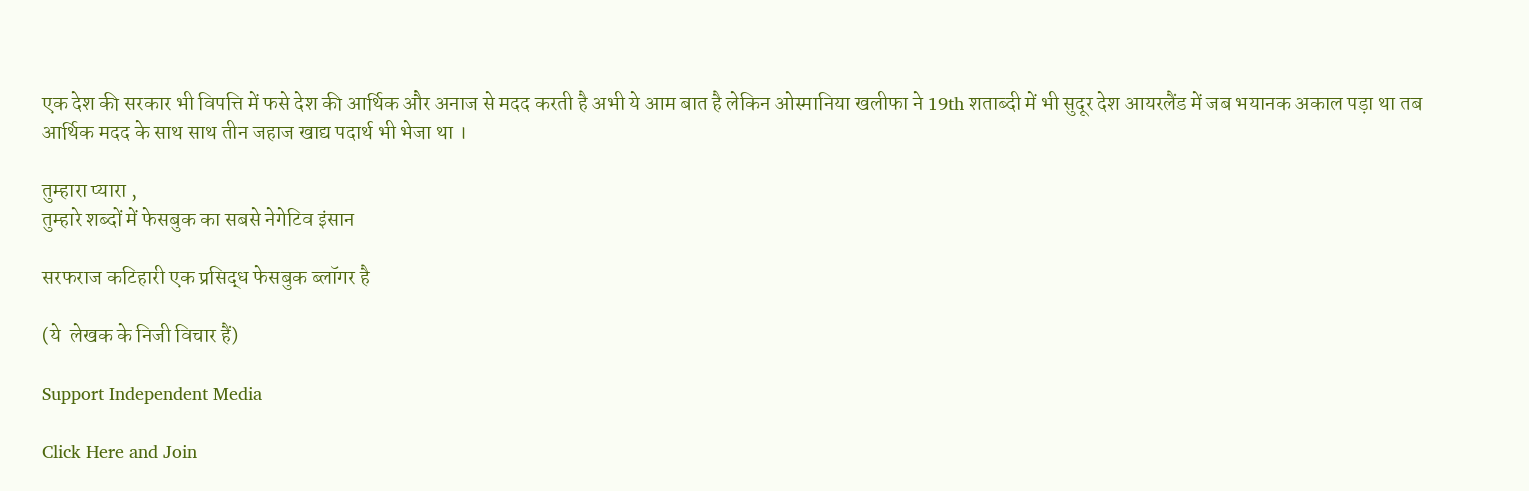एक देश की सरकार भी विपत्ति में फसे देश की आर्थिक और अनाज से मदद करती है अभी ये आम बात है लेकिन ओस्मानिया खलीफा ने 19th शताब्दी में भी सुदूर देश आयरलैंड में जब भयानक अकाल पड़ा था तब आर्थिक मदद के साथ साथ तीन जहाज खाद्य पदार्थ भी भेजा था ।

तुम्हारा प्यारा ,
तुम्हारे शब्दों में फेसबुक का सबसे नेगेटिव इंसान

सरफराज कटिहारी एक प्रसिद्ध फेसबुक ब्लॉगर है

(ये  लेखक के निजी विचार हैं)

Support Independent Media

Click Here and Join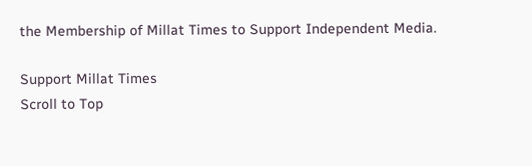the Membership of Millat Times to Support Independent Media.

Support Millat Times
Scroll to Top